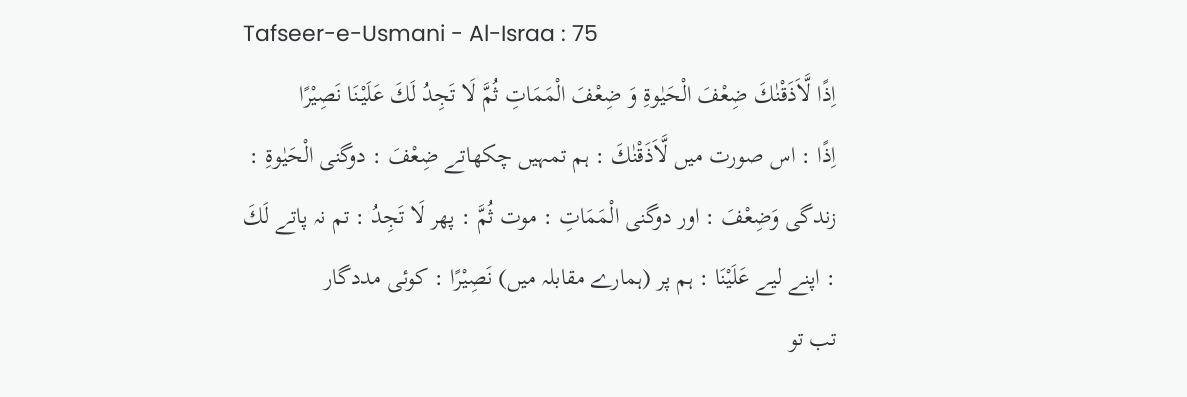Tafseer-e-Usmani - Al-Israa : 75
اِذًا لَّاَذَقْنٰكَ ضِعْفَ الْحَیٰوةِ وَ ضِعْفَ الْمَمَاتِ ثُمَّ لَا تَجِدُ لَكَ عَلَیْنَا نَصِیْرًا
اِذًا : اس صورت میں لَّاَذَقْنٰكَ : ہم تمہیں چکھاتے ضِعْفَ : دوگنی الْحَيٰوةِ : زندگی وَضِعْفَ : اور دوگنی الْمَمَاتِ : موت ثُمَّ : پھر لَا تَجِدُ : تم نہ پاتے لَكَ : اپنے لیے عَلَيْنَا : ہم پر (ہمارے مقابلہ میں) نَصِيْرًا : کوئی مددگار
تب تو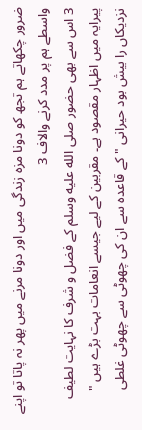ضرور چکھاتے ہم تجھ کو دونا مزہ زندگی میں اور دونا مرنے میں پھر نہ پاتا تو اپنے واسطے ہم پر مدد کرنے والاف 3
3 اس سے بھی حضور صلى الله عليه وسلم کے فضل و شرف کا نہایت لطیف پیرایہ میں اظہار مقصود ہے۔ مقربین کے لیے جیسے انعامات بہت بڑے ہیں " نزدیکاں را بیش بود حیرانی " کے قاعدہ سے ان کی چھوٹی سے چھوٹی غلطی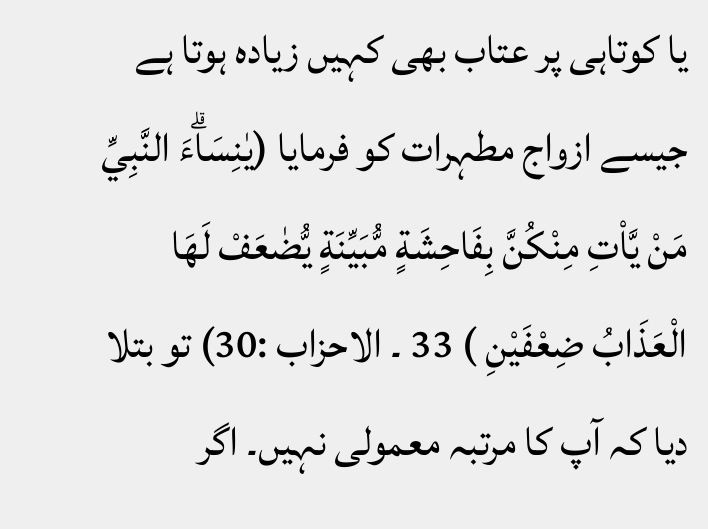یا کوتاہی پر عتاب بھی کہیں زیادہ ہوتا ہے جیسے ازواج مطہرات کو فرمایا (يٰنِسَاۗءَ النَّبِيِّ مَنْ يَّاْتِ مِنْكُنَّ بِفَاحِشَةٍ مُّبَيِّنَةٍ يُّضٰعَفْ لَهَا الْعَذَابُ ضِعْفَيْنِ ) 33 ۔ الاحزاب :30) تو بتلا دیا کہ آپ کا مرتبہ معمولی نہیں۔ اگر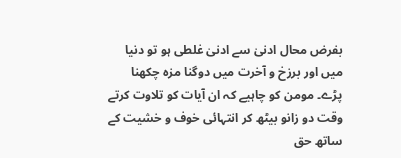بفرض محال ادنیٰ سے ادنیٰ غلطی ہو تو دنیا میں اور برزخ و آخرت میں دوگنا مزہ چکھنا پڑے۔ مومن کو چاہیے کہ ان آیات کو تلاوت کرتے وقت دو زانو بیٹھ کر انتہائی خوف و خشیت کے ساتھ حق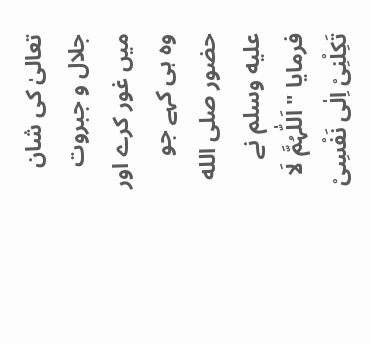تعالیٰ کی شان جلال و جبروت میں غور کرے اور وہ ہی کہے جو حضور صلى الله عليه وسلم نے فرمایا " اَللّٰہُمَّ لَا تَکِلْنِیْ اِلٰی نَفْسِیْ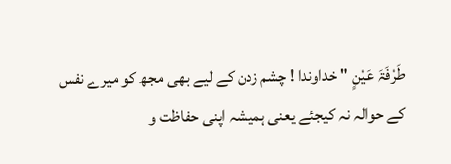طَرْفَۃَ عَیْنٍ " خداوندا ! چشم زدن کے لیے بھی مجھ کو میرے نفس کے حوالہ نہ کیجئے یعنی ہمیشہ اپنی حفاظت و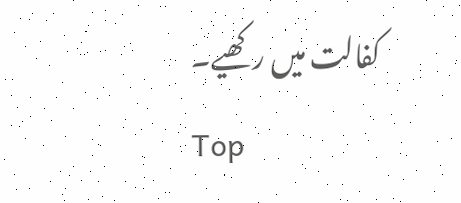کفالت میں رکھیے۔
Top